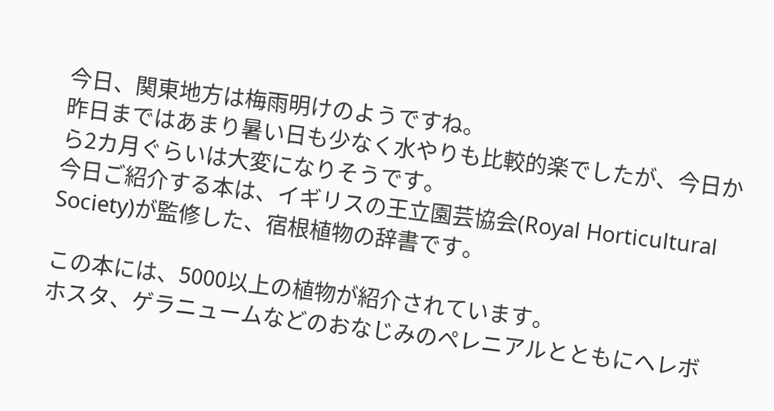今日、関東地方は梅雨明けのようですね。
昨日まではあまり暑い日も少なく水やりも比較的楽でしたが、今日から2カ月ぐらいは大変になりそうです。
今日ご紹介する本は、イギリスの王立園芸協会(Royal Horticultural Society)が監修した、宿根植物の辞書です。

この本には、5000以上の植物が紹介されています。
ホスタ、ゲラニュームなどのおなじみのペレニアルとともにヘレボ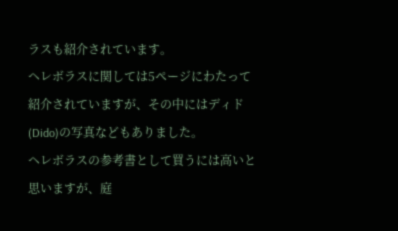ラスも紹介されています。
ヘレボラスに関しては5ページにわたって紹介されていますが、その中にはディド(Dido)の写真などもありました。
ヘレボラスの参考書として買うには高いと思いますが、庭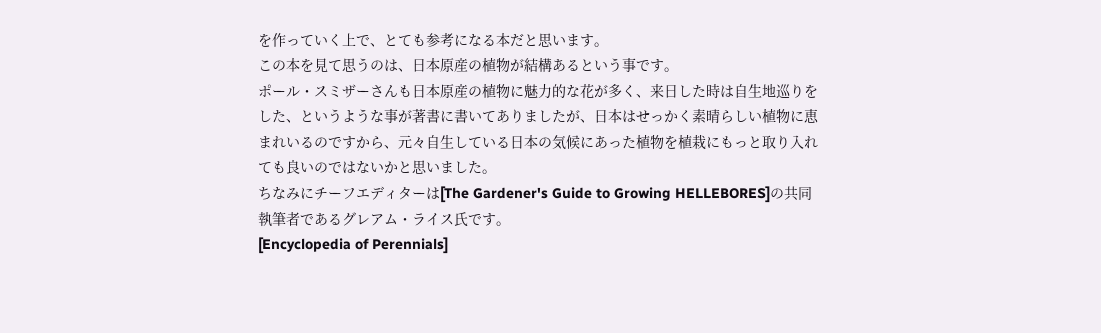を作っていく上で、とても参考になる本だと思います。
この本を見て思うのは、日本原産の植物が結構あるという事です。
ポール・スミザーさんも日本原産の植物に魅力的な花が多く、来日した時は自生地巡りをした、というような事が著書に書いてありましたが、日本はせっかく素晴らしい植物に恵まれいるのですから、元々自生している日本の気候にあった植物を植栽にもっと取り入れても良いのではないかと思いました。
ちなみにチーフエディターは[The Gardener's Guide to Growing HELLEBORES]の共同執筆者であるグレアム・ライス氏です。
[Encyclopedia of Perennials]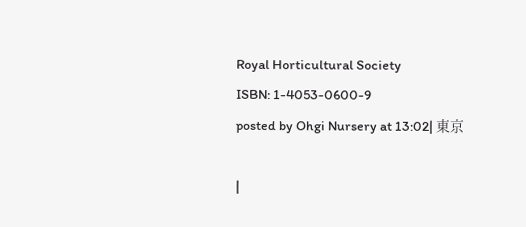Royal Horticultural Society
ISBN: 1-4053-0600-9
posted by Ohgi Nursery at 13:02| 東京

|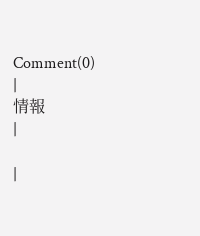Comment(0)
|
情報
|

|